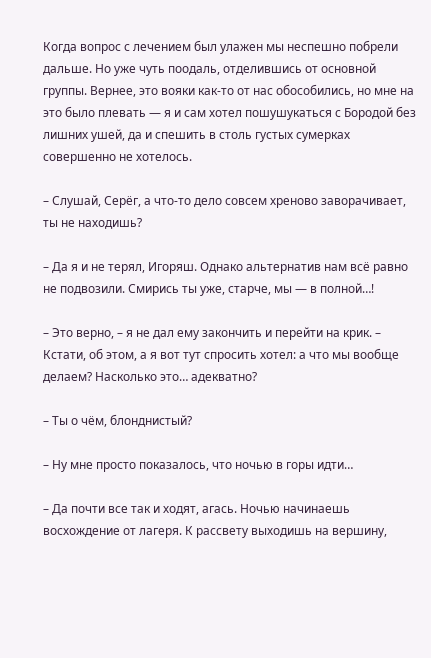Когда вопрос с лечением был улажен мы неспешно побрели дальше. Но уже чуть поодаль, отделившись от основной группы. Вернее, это вояки как-то от нас обособились, но мне на это было плевать — я и сам хотел пошушукаться с Бородой без лишних ушей, да и спешить в столь густых сумерках совершенно не хотелось.

– Слушай, Серёг, а что-то дело совсем хреново заворачивает, ты не находишь?

– Да я и не терял, Игоряш. Однако альтернатив нам всё равно не подвозили. Смирись ты уже, старче, мы — в полной…!

– Это верно, – я не дал ему закончить и перейти на крик. – Кстати, об этом, а я вот тут спросить хотел: а что мы вообще делаем? Насколько это… адекватно?

– Ты о чём, блонднистый?

– Ну мне просто показалось, что ночью в горы идти…

– Да почти все так и ходят, агась. Ночью начинаешь восхождение от лагеря. К рассвету выходишь на вершину,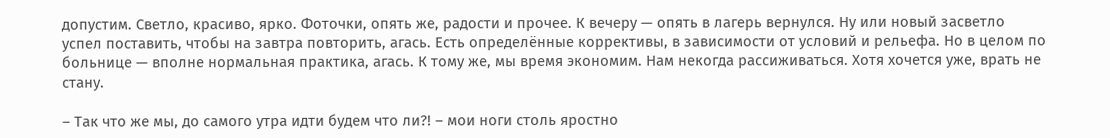допустим. Светло, красиво, ярко. Фоточки, опять же, радости и прочее. К вечеру — опять в лагерь вернулся. Ну или новый засветло успел поставить, чтобы на завтра повторить, агась. Есть определённые коррективы, в зависимости от условий и рельефа. Но в целом по больнице — вполне нормальная практика, агась. К тому же, мы время экономим. Нам некогда рассиживаться. Хотя хочется уже, врать не стану.

– Так что же мы, до самого утра идти будем что ли?! – мои ноги столь яростно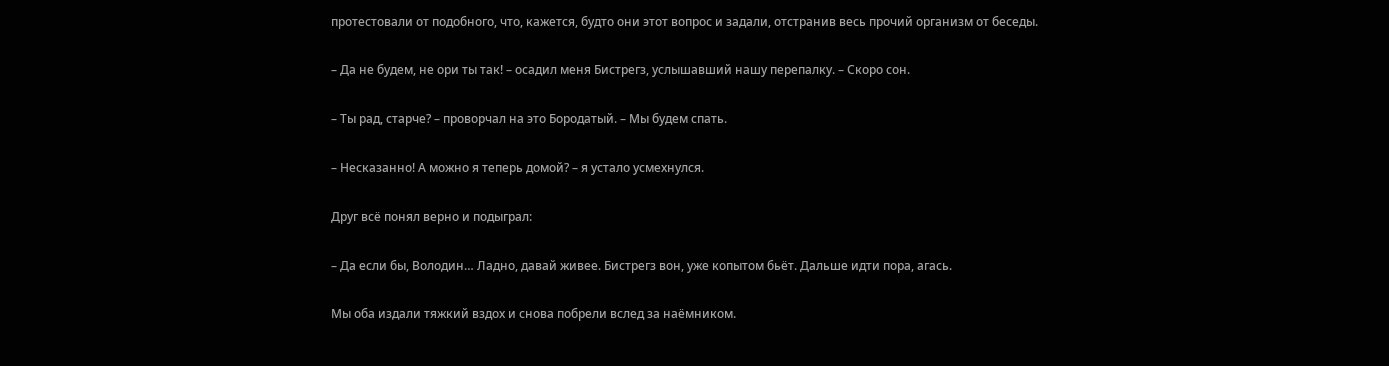протестовали от подобного, что, кажется, будто они этот вопрос и задали, отстранив весь прочий организм от беседы.

– Да не будем, не ори ты так! – осадил меня Бистрегз, услышавший нашу перепалку. – Скоро сон.

– Ты рад, старче? – проворчал на это Бородатый. – Мы будем спать.

– Несказанно! А можно я теперь домой? – я устало усмехнулся.

Друг всё понял верно и подыграл:

– Да если бы, Володин… Ладно, давай живее. Бистрегз вон, уже копытом бьёт. Дальше идти пора, агась.

Мы оба издали тяжкий вздох и снова побрели вслед за наёмником.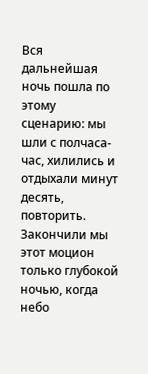Вся дальнейшая ночь пошла по этому сценарию: мы шли с полчаса-час, хилились и отдыхали минут десять, повторить. Закончили мы этот моцион только глубокой ночью, когда небо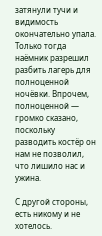затянули тучи и видимость окончательно упала. Только тогда наёмник разрешил разбить лагерь для полноценной ночёвки. Впрочем, полноценной — громко сказано, поскольку разводить костёр он нам не позволил, что лишило нас и ужина.

С другой стороны, есть никому и не хотелось.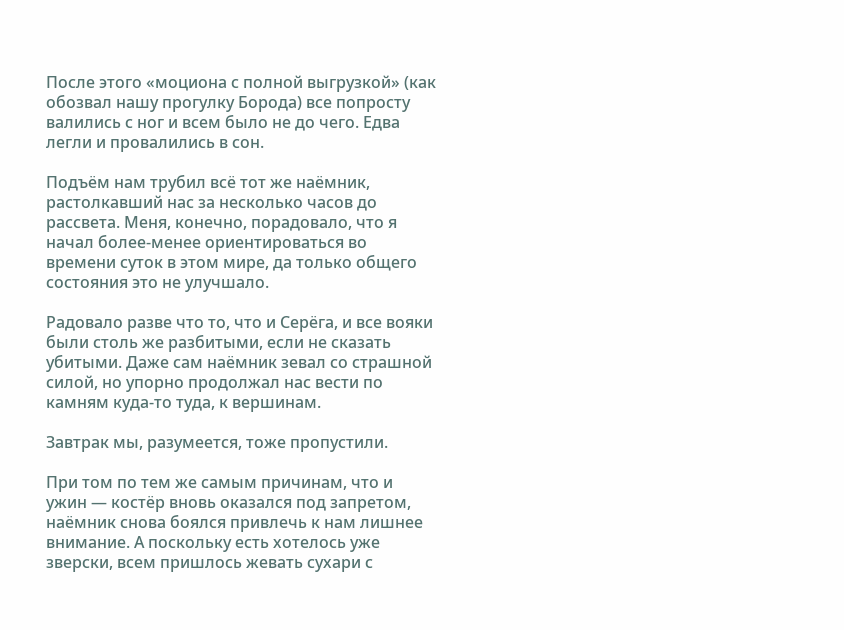После этого «моциона с полной выгрузкой» (как обозвал нашу прогулку Борода) все попросту валились с ног и всем было не до чего. Едва легли и провалились в сон.

Подъём нам трубил всё тот же наёмник, растолкавший нас за несколько часов до рассвета. Меня, конечно, порадовало, что я начал более-менее ориентироваться во времени суток в этом мире, да только общего состояния это не улучшало.

Радовало разве что то, что и Серёга, и все вояки были столь же разбитыми, если не сказать убитыми. Даже сам наёмник зевал со страшной силой, но упорно продолжал нас вести по камням куда-то туда, к вершинам.

Завтрак мы, разумеется, тоже пропустили.

При том по тем же самым причинам, что и ужин — костёр вновь оказался под запретом, наёмник снова боялся привлечь к нам лишнее внимание. А поскольку есть хотелось уже зверски, всем пришлось жевать сухари с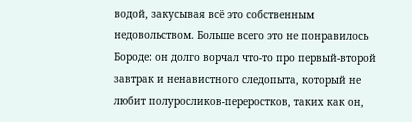водой, закусывая всё это собственным недовольством. Больше всего это не понравилось Бороде: он долго ворчал что-то про первый-второй завтрак и ненавистного следопыта, который не любит полуросликов-переростков, таких как он,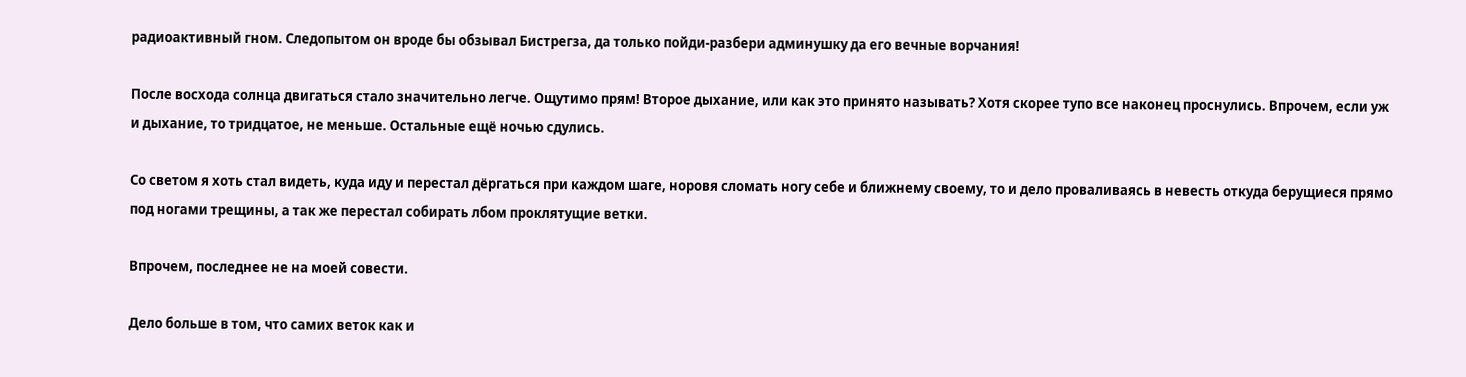радиоактивный гном. Следопытом он вроде бы обзывал Бистрегза, да только пойди-разбери админушку да его вечные ворчания!

После восхода солнца двигаться стало значительно легче. Ощутимо прям! Второе дыхание, или как это принято называть? Хотя скорее тупо все наконец проснулись. Впрочем, если уж и дыхание, то тридцатое, не меньше. Остальные ещё ночью сдулись.

Со светом я хоть стал видеть, куда иду и перестал дёргаться при каждом шаге, норовя сломать ногу себе и ближнему своему, то и дело проваливаясь в невесть откуда берущиеся прямо под ногами трещины, а так же перестал собирать лбом проклятущие ветки.

Впрочем, последнее не на моей совести.

Дело больше в том, что самих веток как и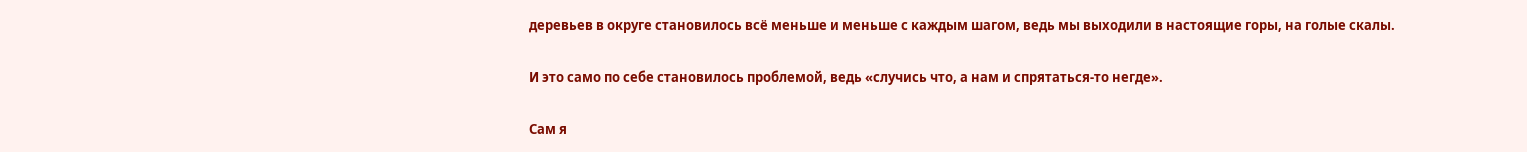деревьев в округе становилось всё меньше и меньше с каждым шагом, ведь мы выходили в настоящие горы, на голые скалы.

И это само по себе становилось проблемой, ведь «случись что, а нам и спрятаться-то негде».

Сам я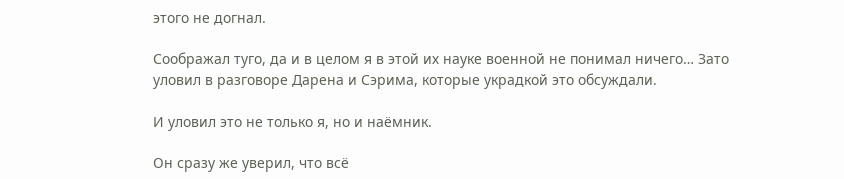этого не догнал.

Соображал туго, да и в целом я в этой их науке военной не понимал ничего… Зато уловил в разговоре Дарена и Сэрима, которые украдкой это обсуждали.

И уловил это не только я, но и наёмник.

Он сразу же уверил, что всё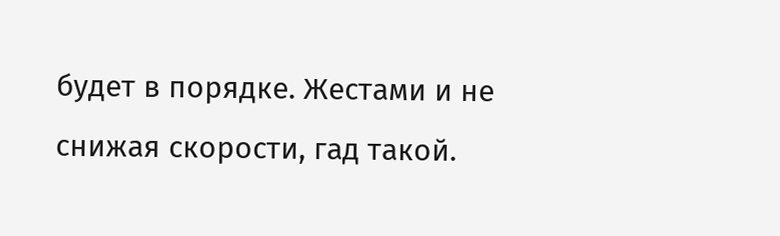будет в порядке. Жестами и не снижая скорости, гад такой.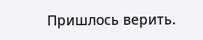Пришлось верить.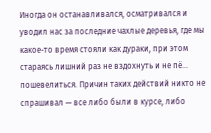Иногда он останавливался, осматривался и уводил нас за последние чахлые деревья, где мы какое-то время стояли как дураки, при этом стараясь лишний раз не вздохнуть и не пё… пошевелиться. Причин таких действий никто не спрашивал — все либо были в курсе, либо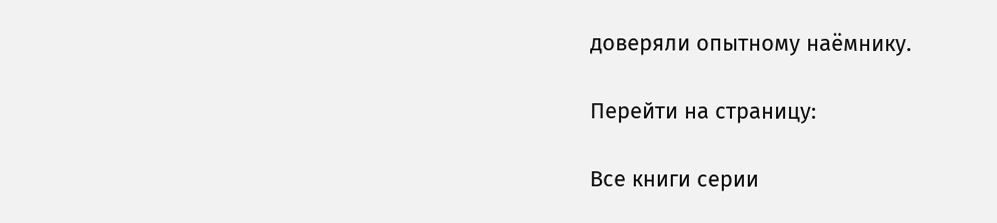доверяли опытному наёмнику.

Перейти на страницу:

Все книги серии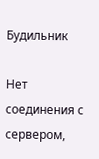Будильник

Нет соединения с сервером,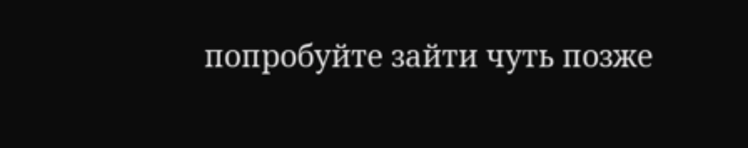попробуйте зайти чуть позже